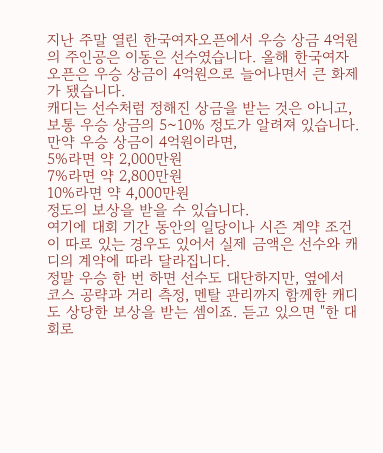지난 주말 열린 한국여자오픈에서 우승 상금 4억원의 주인공은 이동은 선수였습니다. 올해 한국여자오픈은 우승 상금이 4억원으로 늘어나면서 큰 화제가 됐습니다.
캐디는 선수처럼 정해진 상금을 받는 것은 아니고, 보통 우승 상금의 5~10% 정도가 알려져 있습니다.
만약 우승 상금이 4억원이라면,
5%라면 약 2,000만원
7%라면 약 2,800만원
10%라면 약 4,000만원
정도의 보상을 받을 수 있습니다.
여기에 대회 기간 동안의 일당이나 시즌 계약 조건이 따로 있는 경우도 있어서 실제 금액은 선수와 캐디의 계약에 따라 달라집니다.
정말 우승 한 번 하면 선수도 대단하지만, 옆에서 코스 공략과 거리 측정, 멘탈 관리까지 함께한 캐디도 상당한 보상을 받는 셈이죠. 듣고 있으면 "한 대회로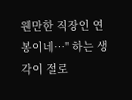웬만한 직장인 연봉이네…" 하는 생각이 절로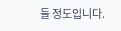들 정도입니다.